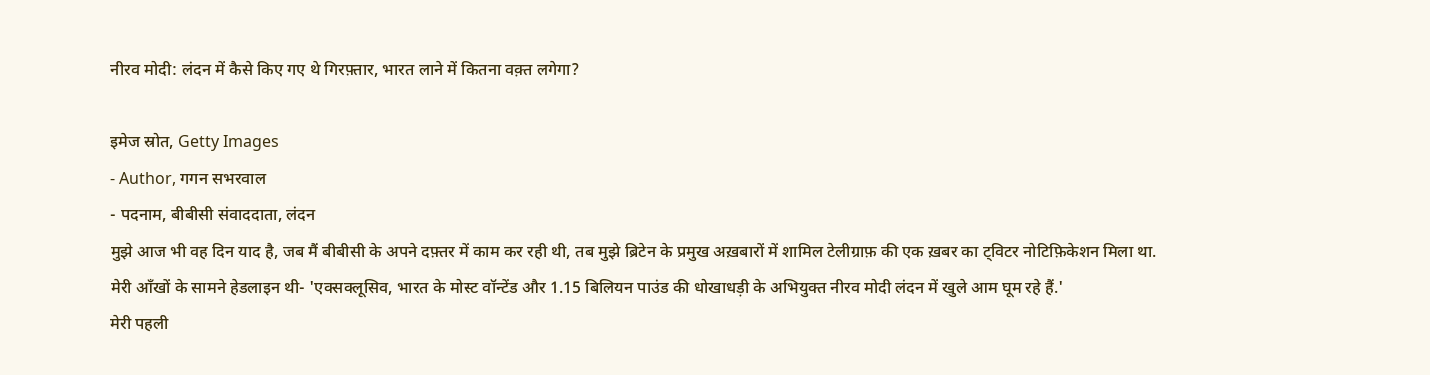नीरव मोदी: लंदन में कैसे किए गए थे गिरफ़्तार, भारत लाने में कितना वक़्त लगेगा?

इमेज स्रोत, Getty Images
- Author, गगन सभरवाल
- पदनाम, बीबीसी संवाददाता, लंदन
मुझे आज भी वह दिन याद है, जब मैं बीबीसी के अपने दफ़्तर में काम कर रही थी, तब मुझे ब्रिटेन के प्रमुख अख़बारों में शामिल टेलीग्राफ़ की एक ख़बर का ट्विटर नोटिफ़िकेशन मिला था.
मेरी आँखों के सामने हेडलाइन थी- 'एक्सक्लूसिव, भारत के मोस्ट वॉन्टेंड और 1.15 बिलियन पाउंड की धोखाधड़ी के अभियुक्त नीरव मोदी लंदन में खुले आम घूम रहे हैं.'
मेरी पहली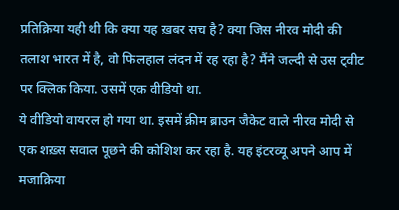प्रतिक्रिया यही थी कि क्या यह ख़बर सच है? क्या जिस नीरव मोदी की तलाश भारत में है, वो फिलहाल लंदन में रह रहा है? मैंने जल्दी से उस ट्वीट पर क्लिक किया. उसमें एक वीडियो था.
ये वीडियो वायरल हो गया था. इसमें क्रीम ब्राउन जैकेट वाले नीरव मोदी से एक शख़्स सवाल पूछने की कोशिश कर रहा है. यह इंटरव्यू अपने आप में मजाक़िया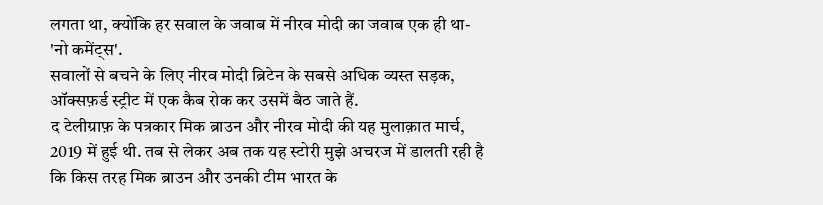लगता था, क्योंकि हर सवाल के जवाब में नीरव मोदी का जवाब एक ही था- 'नो कमेंट्स'.
सवालों से बचने के लिए नीरव मोदी ब्रिटेन के सबसे अधिक व्यस्त सड़क, ऑक्सफ़र्ड स्ट्रीट में एक कैब रोक कर उसमें बैठ जाते हैं.
द टेलीग्राफ़ के पत्रकार मिक ब्राउन और नीरव मोदी की यह मुलाक़ात मार्च, 2019 में हुई थी. तब से लेकर अब तक यह स्टोरी मुझे अचरज में डालती रही है कि किस तरह मिक ब्राउन और उनकी टीम भारत के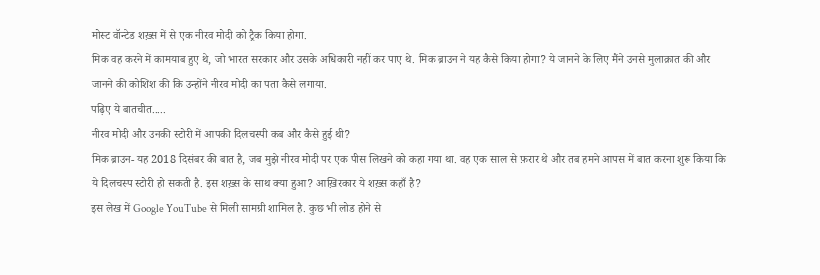मोस्ट वॉन्टेड शख़्स में से एक नीरव मोदी को ट्रैक किया होगा.
मिक वह करने में कामयाब हुए थे, जो भारत सरकार और उसके अधिकारी नहीं कर पाए थे. मिक ब्राउन ने यह कैसे किया होगा? ये जानने के लिए मैंने उनसे मुलाक़ात की और जानने की कोशिश की कि उन्होंने नीरव मोदी का पता कैसे लगाया.
पढ़िए ये बातचीत.....
नीरव मोदी और उनकी स्टोरी में आपकी दिलचस्पी कब और कैसे हुई थी?
मिक ब्राउन- यह 2018 दिसंबर की बात है, जब मुझे नीरव मोदी पर एक पीस लिखने को कहा गया था. वह एक साल से फ़रार थे और तब हमने आपस में बात करना शुरू किया कि ये दिलचस्प स्टोरी हो सकती है. इस शख़्स के साथ क्या हुआ? आख़िरकार ये शख़्स कहाँ है?
इस लेख में Google YouTube से मिली सामग्री शामिल है. कुछ भी लोड होने से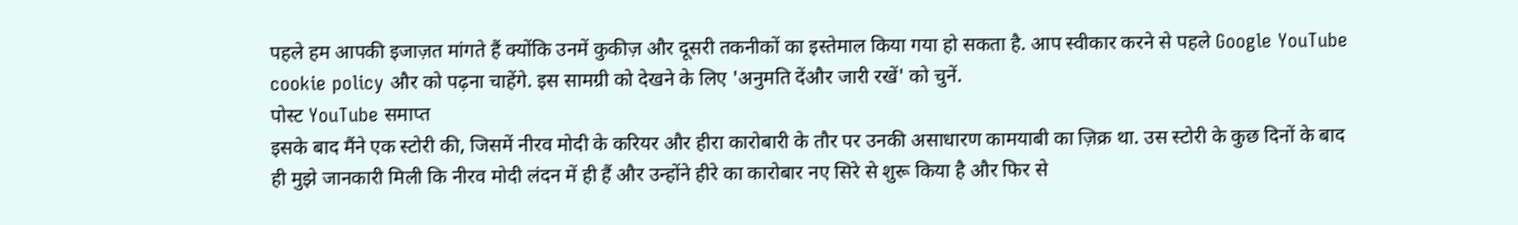पहले हम आपकी इजाज़त मांगते हैं क्योंकि उनमें कुकीज़ और दूसरी तकनीकों का इस्तेमाल किया गया हो सकता है. आप स्वीकार करने से पहले Google YouTube cookie policy और को पढ़ना चाहेंगे. इस सामग्री को देखने के लिए 'अनुमति देंऔर जारी रखें' को चुनें.
पोस्ट YouTube समाप्त
इसके बाद मैंने एक स्टोरी की, जिसमें नीरव मोदी के करियर और हीरा कारोबारी के तौर पर उनकी असाधारण कामयाबी का ज़िक्र था. उस स्टोरी के कुछ दिनों के बाद ही मुझे जानकारी मिली कि नीरव मोदी लंदन में ही हैं और उन्होंने हीरे का कारोबार नए सिरे से शुरू किया है और फिर से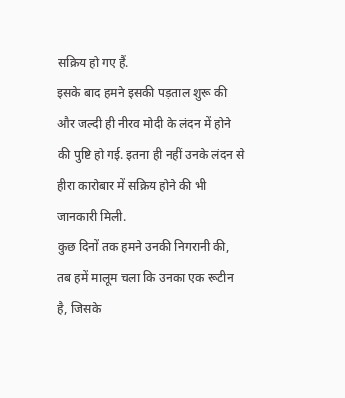सक्रिय हो गए हैं.
इसके बाद हमने इसकी पड़ताल शुरू की और जल्दी ही नीरव मोदी के लंदन में होने की पुष्टि हो गई. इतना ही नहीं उनके लंदन से हीरा कारोबार में सक्रिय होने की भी जानकारी मिली.
कुछ दिनों तक हमने उनकी निगरानी की, तब हमें मालूम चला कि उनका एक रूटीन है, जिसके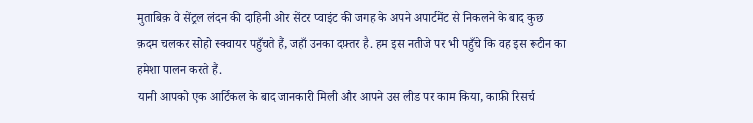मुताबिक़ वे सेंट्रल लंदन की दाहिनी ओर सेंटर प्वाइंट की जगह के अपने अपार्टमेंट से निकलने के बाद कुछ क़दम चलकर सोहो स्क्वायर पहुँचते हैं, जहाँ उनका दफ़्तर है. हम इस नतीजे पर भी पहुँचे कि वह इस रूटीन का हमेशा पालन करते हैं.
यानी आपको एक आर्टिकल के बाद जानकारी मिली और आपने उस लीड पर काम किया, काफ़ी रिसर्च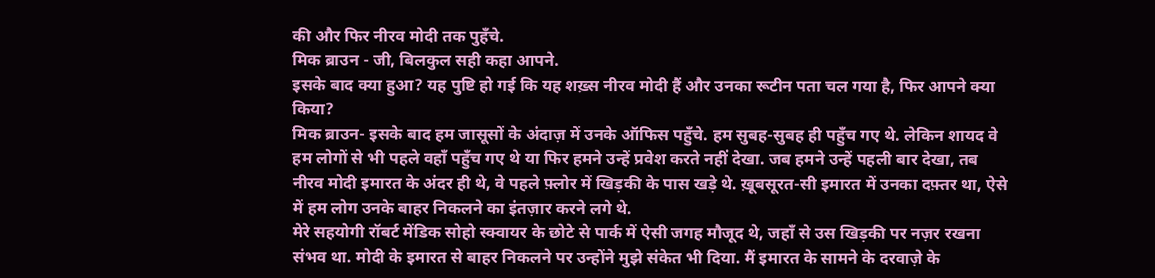की और फिर नीरव मोदी तक पुहँचे.
मिक ब्राउन - जी, बिलकुल सही कहा आपने.
इसके बाद क्या हुआ? यह पुष्टि हो गई कि यह शख़्स नीरव मोदी हैं और उनका रूटीन पता चल गया है, फिर आपने क्या किया?
मिक ब्राउन- इसके बाद हम जासूसों के अंदाज़ में उनके ऑफिस पहुँचे. हम सुबह-सुबह ही पहुँच गए थे. लेकिन शायद वे हम लोगों से भी पहले वहाँ पहुँच गए थे या फिर हमने उन्हें प्रवेश करते नहीं देखा. जब हमने उन्हें पहली बार देखा, तब नीरव मोदी इमारत के अंदर ही थे, वे पहले फ़्लोर में खिड़की के पास खड़े थे. ख़ूबसूरत-सी इमारत में उनका दफ़्तर था, ऐसे में हम लोग उनके बाहर निकलने का इंतज़ार करने लगे थे.
मेरे सहयोगी रॉबर्ट मेंडिक सोहो स्क्वायर के छोटे से पार्क में ऐसी जगह मौजूद थे, जहाँ से उस खिड़की पर नज़र रखना संभव था. मोदी के इमारत से बाहर निकलने पर उन्होंने मुझे संकेत भी दिया. मैं इमारत के सामने के दरवाज़े के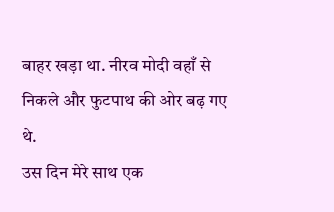बाहर खड़ा था. नीरव मोदी वहाँ से निकले और फुटपाथ की ओर बढ़ गए थे.
उस दिन मेरे साथ एक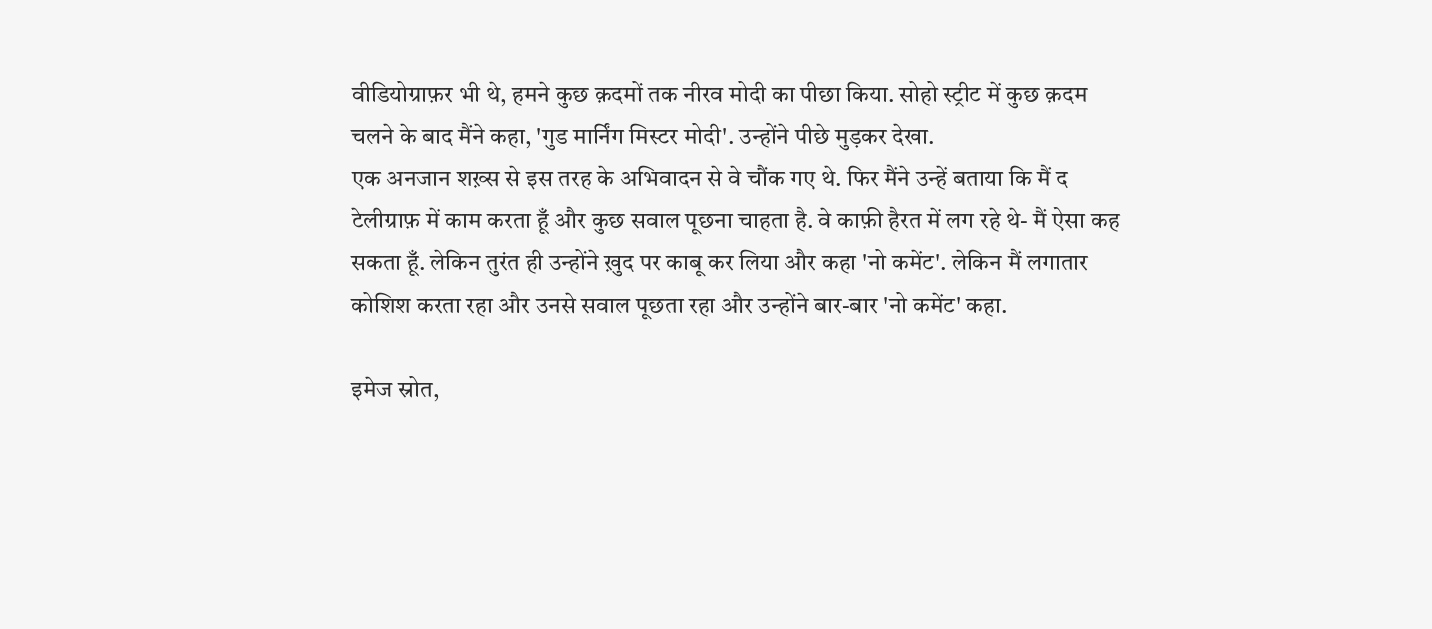वीडियोग्राफ़र भी थे, हमने कुछ क़दमों तक नीरव मोदी का पीछा किया. सोहो स्ट्रीट में कुछ क़दम चलने के बाद मैंने कहा, 'गुड मार्निंग मिस्टर मोदी'. उन्होंने पीछे मुड़कर देखा.
एक अनजान शख़्स से इस तरह के अभिवादन से वे चौंक गए थे. फिर मैंने उन्हें बताया कि मैं द टेलीग्राफ़ में काम करता हूँ और कुछ सवाल पूछना चाहता है. वे काफ़ी हैरत में लग रहे थे- मैं ऐसा कह सकता हूँ. लेकिन तुरंत ही उन्होंने ख़ुद पर काबू कर लिया और कहा 'नो कमेंट'. लेकिन मैं लगातार कोशिश करता रहा और उनसे सवाल पूछता रहा और उन्होंने बार-बार 'नो कमेंट' कहा.

इमेज स्रोत,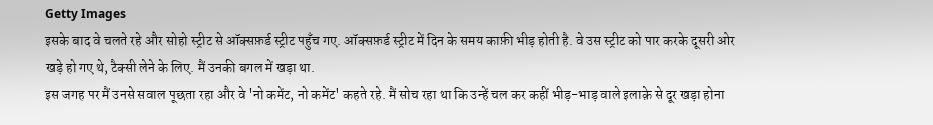Getty Images
इसके बाद वे चलते रहे और सोहो स्ट्रीट से ऑक्सफ़र्ड स्ट्रीट पहुँच गए. ऑक्सफ़र्ड स्ट्रीट में दिन के समय काफ़ी भीड़ होती है. वे उस स्ट्रीट को पार करके दूसरी ओर खड़े हो गए थे, टैक्सी लेने के लिए. मैं उनकी बगल में खड़ा था.
इस जगह पर मैं उनसे सवाल पूछता रहा और वे 'नो कमेंट, नो कमेंट' कहते रहे. मैं सोच रहा था कि उन्हें चल कर कहीं भीड़-भाड़ वाले इलाक़े से दूर खड़ा होना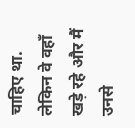चाहिए था. लेकिन वे वहाँ खड़े रहे और मैं उनसे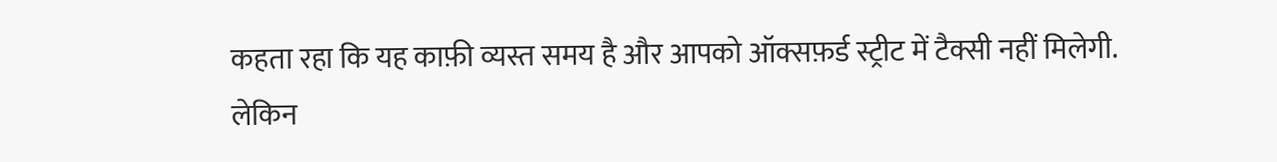कहता रहा कि यह काफ़ी व्यस्त समय है और आपको ऑक्सफ़र्ड स्ट्रीट में टैक्सी नहीं मिलेगी.
लेकिन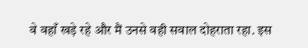वे वहाँ खड़े रहे और मैं उनसे वही सवाल दोहराता रहा. इस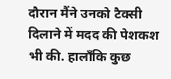दौरान मैंने उनको टैक्सी दिलाने में मदद की पेशकश भी की. हालाँकि कुछ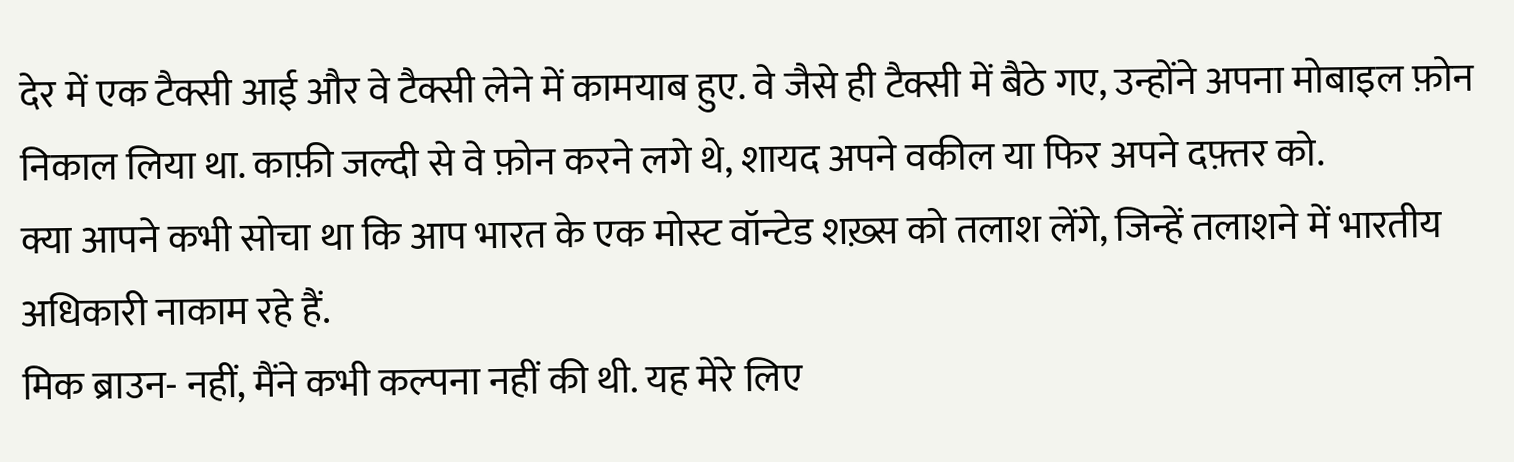देर में एक टैक्सी आई और वे टैक्सी लेने में कामयाब हुए. वे जैसे ही टैक्सी में बैठे गए, उन्होंने अपना मोबाइल फ़ोन निकाल लिया था. काफ़ी जल्दी से वे फ़ोन करने लगे थे, शायद अपने वकील या फिर अपने दफ़्तर को.
क्या आपने कभी सोचा था कि आप भारत के एक मोस्ट वॉन्टेड शख़्स को तलाश लेंगे, जिन्हें तलाशने में भारतीय अधिकारी नाकाम रहे हैं.
मिक ब्राउन- नहीं, मैंने कभी कल्पना नहीं की थी. यह मेरे लिए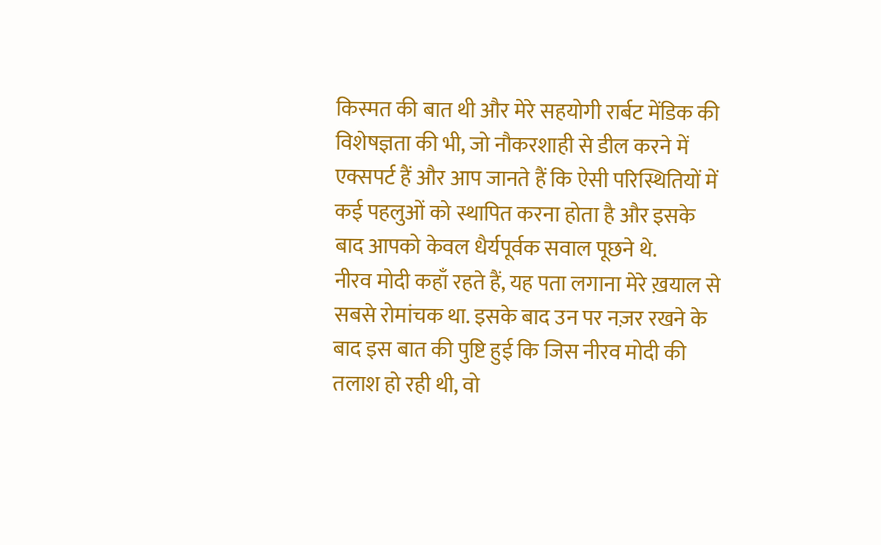किस्मत की बात थी और मेरे सहयोगी रार्बट मेंडिक की विशेषज्ञता की भी, जो नौकरशाही से डील करने में एक्सपर्ट हैं और आप जानते हैं कि ऐसी परिस्थितियों में कई पहलुओं को स्थापित करना होता है और इसके बाद आपको केवल धैर्यपूर्वक सवाल पूछने थे.
नीरव मोदी कहाँ रहते हैं, यह पता लगाना मेरे ख़याल से सबसे रोमांचक था. इसके बाद उन पर नज़र रखने के बाद इस बात की पुष्टि हुई कि जिस नीरव मोदी की तलाश हो रही थी, वो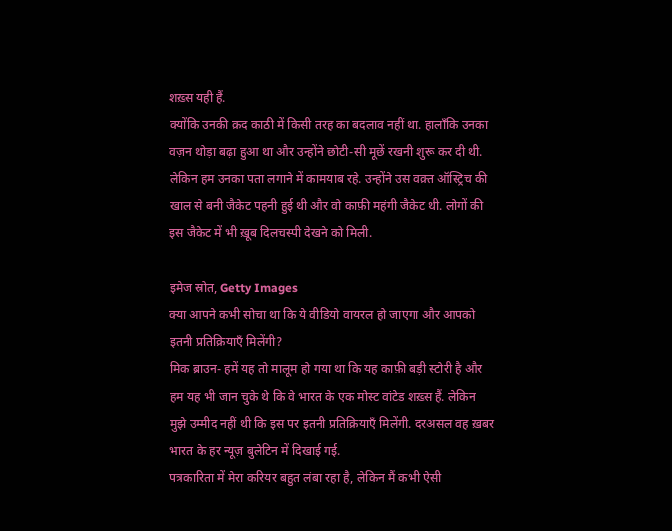शख़्स यही हैं.
क्योंकि उनकी क़द काठी में किसी तरह का बदलाव नहीं था. हालाँकि उनका वज़न थोड़ा बढ़ा हुआ था और उन्होंने छोटी-सी मूछें रखनी शुरू कर दी थी. लेकिन हम उनका पता लगाने में कामयाब रहे. उन्होंने उस वक़्त ऑस्ट्रिच की खाल से बनी जैकेट पहनी हुई थी और वो काफ़ी महंगी जैकेट थी. लोगों की इस जैकेट में भी ख़ूब दिलचस्पी देखने को मिली.

इमेज स्रोत, Getty Images
क्या आपने कभी सोचा था कि ये वीडियो वायरल हो जाएगा और आपको इतनी प्रतिक्रियाएँ मिलेंगी?
मिक ब्राउन- हमें यह तो मालूम हो गया था कि यह काफ़ी बड़ी स्टोरी है और हम यह भी जान चुके थे कि वे भारत के एक मोस्ट वांटेड शख़्स हैं. लेकिन मुझे उम्मीद नहीं थी कि इस पर इतनी प्रतिक्रियाएँ मिलेंगी. दरअसल वह ख़बर भारत के हर न्यूज़ बुलेटिन में दिखाई गई.
पत्रकारिता में मेरा करियर बहुत लंबा रहा है, लेकिन मैं कभी ऐसी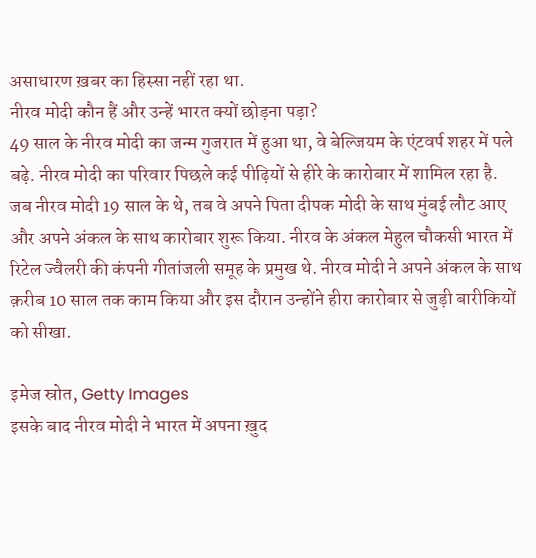असाधारण ख़बर का हिस्सा नहीं रहा था.
नीरव मोदी कौन हैं और उन्हें भारत क्यों छोड़ना पड़ा?
49 साल के नीरव मोदी का जन्म गुजरात में हुआ था, वे बेल्जियम के एंटवर्प शहर में पले बढ़े. नीरव मोदी का परिवार पिछले कई पीढ़ियों से हीरे के कारोबार में शामिल रहा है.
जब नीरव मोदी 19 साल के थे, तब वे अपने पिता दीपक मोदी के साथ मुंबई लौट आए और अपने अंकल के साथ कारोबार शुरू किया. नीरव के अंकल मेहुल चौकसी भारत में रिटेल ज्वैलरी की कंपनी गीतांजली समूह के प्रमुख थे. नीरव मोदी ने अपने अंकल के साथ क़रीब 10 साल तक काम किया और इस दौरान उन्होंने हीरा कारोबार से जुड़ी बारीकियों को सीखा.

इमेज स्रोत, Getty Images
इसके बाद नीरव मोदी ने भारत में अपना ख़ुद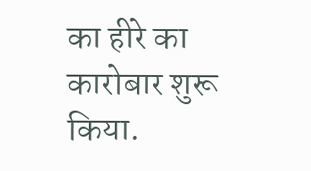का हीरे का कारोबार शुरू किया.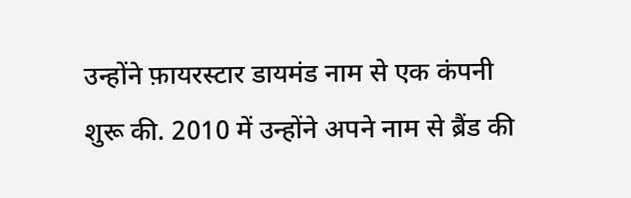उन्होंने फ़ायरस्टार डायमंड नाम से एक कंपनी शुरू की. 2010 में उन्होंने अपने नाम से ब्रैंड की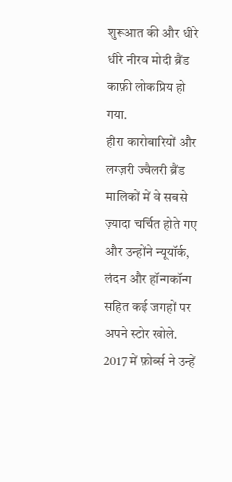शुरूआत की और धीरे धीरे नीरव मोदी ब्रैंड काफ़ी लोकप्रिय हो गया.
हीरा कारोबारियों और लग्ज़री ज्वैलरी ब्रैंड मालिकों में वे सबसे ज़्यादा चर्चित होते गए और उन्होंने न्यूयॉर्क, लंदन और हॉन्गकॉन्ग सहित कई जगहों पर अपने स्टोर खोले. 2017 में फ़ोर्ब्स ने उन्हें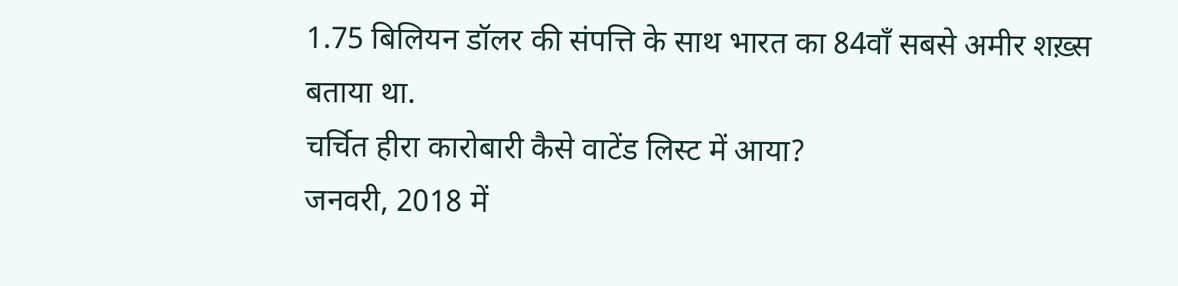1.75 बिलियन डॉलर की संपत्ति के साथ भारत का 84वाँ सबसे अमीर शख़्स बताया था.
चर्चित हीरा कारोबारी कैसे वाटेंड लिस्ट में आया?
जनवरी, 2018 में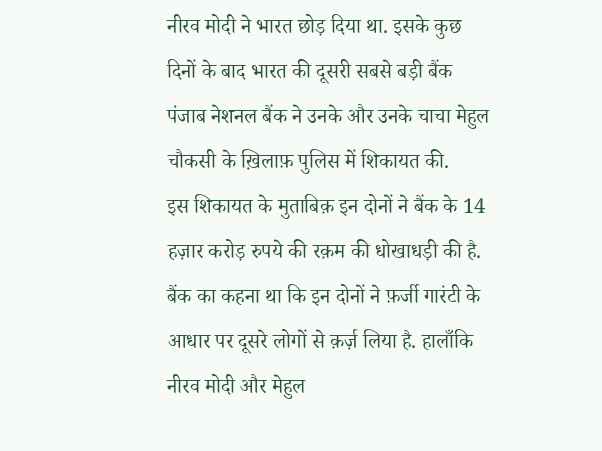नीरव मोदी ने भारत छोड़ दिया था. इसके कुछ दिनों के बाद भारत की दूसरी सबसे बड़ी बैंक पंजाब नेशनल बैंक ने उनके और उनके चाचा मेहुल चौकसी के ख़िलाफ़ पुलिस में शिकायत की.
इस शिकायत के मुताबिक़ इन दोनों ने बैंक के 14 हज़ार करोड़ रुपये की रक़म की धोखाधड़ी की है. बैंक का कहना था कि इन दोनों ने फ़र्जी गारंटी के आधार पर दूसरे लोगों से क़र्ज़ लिया है. हालाँकि नीरव मोदी और मेहुल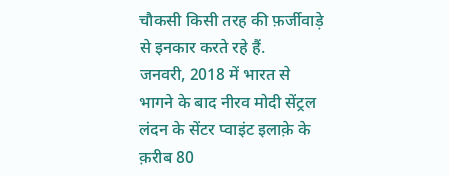चौकसी किसी तरह की फ़र्जीवाड़े से इनकार करते रहे हैं.
जनवरी, 2018 में भारत से भागने के बाद नीरव मोदी सेंट्रल लंदन के सेंटर प्वाइंट इलाक़े के क़रीब 80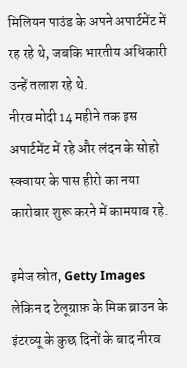मिलियन पाउंड के अपने अपार्टमेंट में रह रहे थे, जबकि भारतीय अधिकारी उन्हें तलाश रहे थे.
नीरव मोदी 14 महीने तक इस अपार्टमेंट में रहे और लंदन के सोहो स्क्वायर के पास हीरो का नया कारोबार शुरू करने में कामयाब रहे.

इमेज स्रोत, Getty Images
लेकिन द टेलूग्राफ़ के मिक ब्राउन के इंटरव्यू के कुछ दिनों के बाद नीरव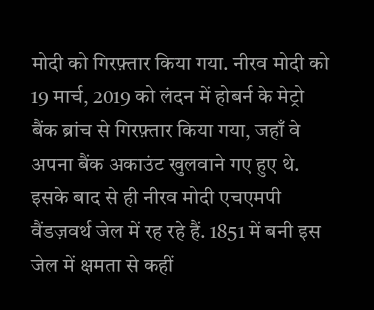मोदी को गिरफ़्तार किया गया. नीरव मोदी को 19 मार्च, 2019 को लंदन में होबर्न के मेट्रो बैंक ब्रांच से गिरफ़्तार किया गया, जहाँ वे अपना बैंक अकाउंट खुलवाने गए हुए थे.
इसके बाद से ही नीरव मोदी एचएमपी वैंडज़वर्थ जेल में रह रहे हैं. 1851 में बनी इस जेल में क्षमता से कहीं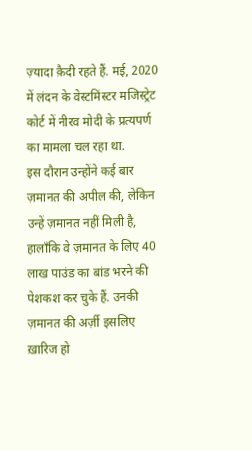ज़्यादा क़ैदी रहते हैं. मई, 2020 में लंदन के वेस्टमिंस्टर मजिस्ट्रेट कोर्ट में नीरव मोदी के प्रत्यपर्ण का मामला चल रहा था.
इस दौरान उन्होंने कई बार ज़मानत की अपील की, लेकिन उन्हें ज़मानत नहीं मिली है, हालाँकि वे ज़मानत के लिए 40 लाख पाउंड का बांड भरने की पेशकश कर चुके हैं. उनकी ज़मानत की अर्ज़ी इसलिए ख़ारिज हो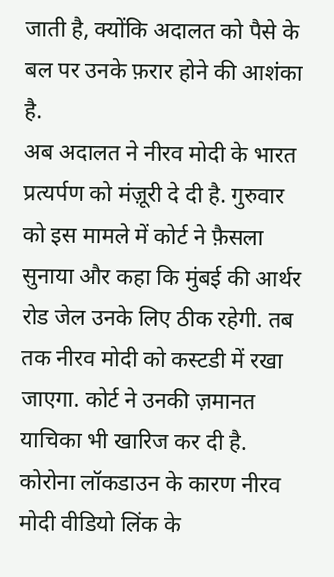जाती है, क्योंकि अदालत को पैसे के बल पर उनके फ़रार होने की आशंका है.
अब अदालत ने नीरव मोदी के भारत प्रत्यर्पण को मंज़ूरी दे दी है. गुरुवार को इस मामले में कोर्ट ने फ़ैसला सुनाया और कहा कि मुंबई की आर्थर रोड जेल उनके लिए ठीक रहेगी. तब तक नीरव मोदी को कस्टडी में रखा जाएगा. कोर्ट ने उनकी ज़मानत याचिका भी खारिज कर दी है.
कोरोना लॉकडाउन के कारण नीरव मोदी वीडियो लिंक के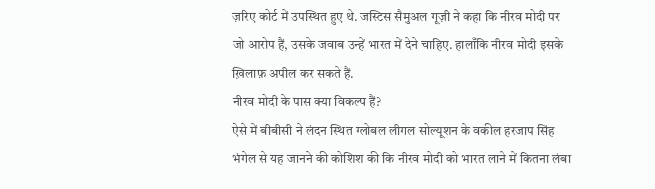ज़रिए कोर्ट में उपस्थित हुए थे. जस्टिस सैमुअल गूज़ी ने कहा कि नीरव मोदी पर जो आरोप हैं, उसके जवाब उन्हें भारत में देने चाहिए. हालाँकि नीरव मोदी इसके ख़िलाफ़ अपील कर सकते हैं.
नीरव मोदी के पास क्या विकल्प हैं?
ऐसे में बीबीसी ने लंदन स्थित ग्लोबल लीगल सोल्यूशन के वकील हरजाप सिंह भंगेल से यह जानने की कोशिश की कि नीरव मोदी को भारत लाने में कितना लंबा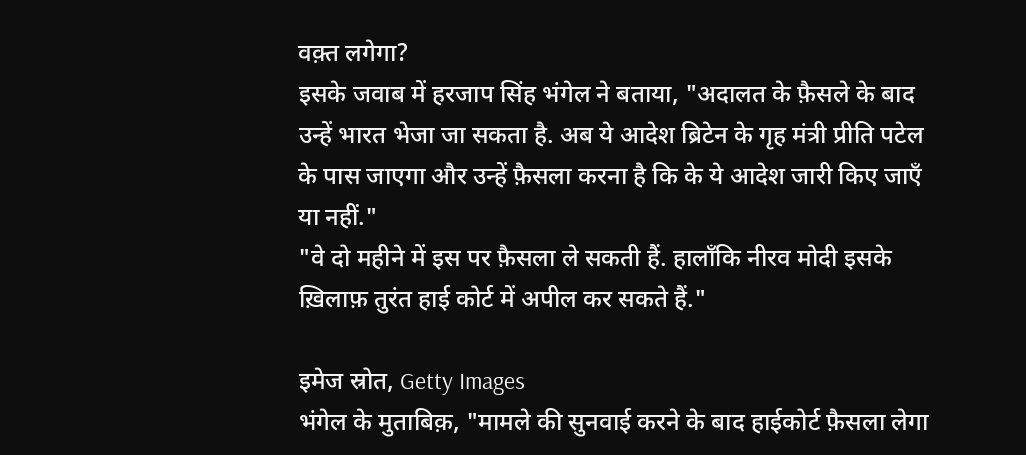वक़्त लगेगा?
इसके जवाब में हरजाप सिंह भंगेल ने बताया, "अदालत के फ़ैसले के बाद उन्हें भारत भेजा जा सकता है. अब ये आदेश ब्रिटेन के गृह मंत्री प्रीति पटेल के पास जाएगा और उन्हें फ़ैसला करना है कि के ये आदेश जारी किए जाएँ या नहीं."
"वे दो महीने में इस पर फ़ैसला ले सकती हैं. हालाँकि नीरव मोदी इसके ख़िलाफ़ तुरंत हाई कोर्ट में अपील कर सकते हैं."

इमेज स्रोत, Getty Images
भंगेल के मुताबिक़, "मामले की सुनवाई करने के बाद हाईकोर्ट फ़ैसला लेगा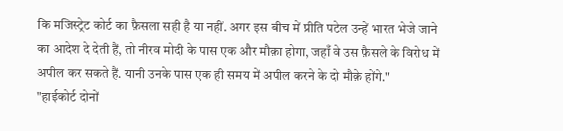कि मजिस्ट्रेट कोर्ट का फ़ैसला सही है या नहीं. अगर इस बीच में प्रीति पटेल उन्हें भारत भेजे जाने का आदेश दे देती हैं, तो नीरव मोदी के पास एक और मौक़ा होगा, जहाँ वे उस फ़ैसले के विरोध में अपील कर सकते हैं. यानी उनके पास एक ही समय में अपील करने के दो मौक़े होंगे."
"हाईकोर्ट दोनों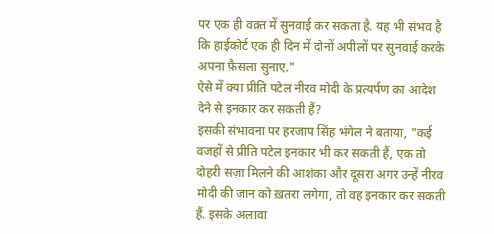पर एक ही वक़्त में सुनवाई कर सकता है. यह भी संभव है कि हाईकोर्ट एक ही दिन में दोनों अपीलों पर सुनवाई करके अपना फ़ैसला सुनाए."
ऐसे में क्या प्रीति पटेल नीरव मोदी के प्रत्यर्पण का आदेश देने से इनकार कर सकती हैं?
इसकी संभावना पर हरजाप सिंह भंगेल ने बताया, "कई वजहों से प्रीति पटेल इनकार भी कर सकती हैं, एक तो दोहरी सज़ा मिलने की आशंका और दूसरा अगर उन्हें नीरव मोदी की जान को ख़तरा लगेगा, तो वह इनकार कर सकती हैं. इसके अलावा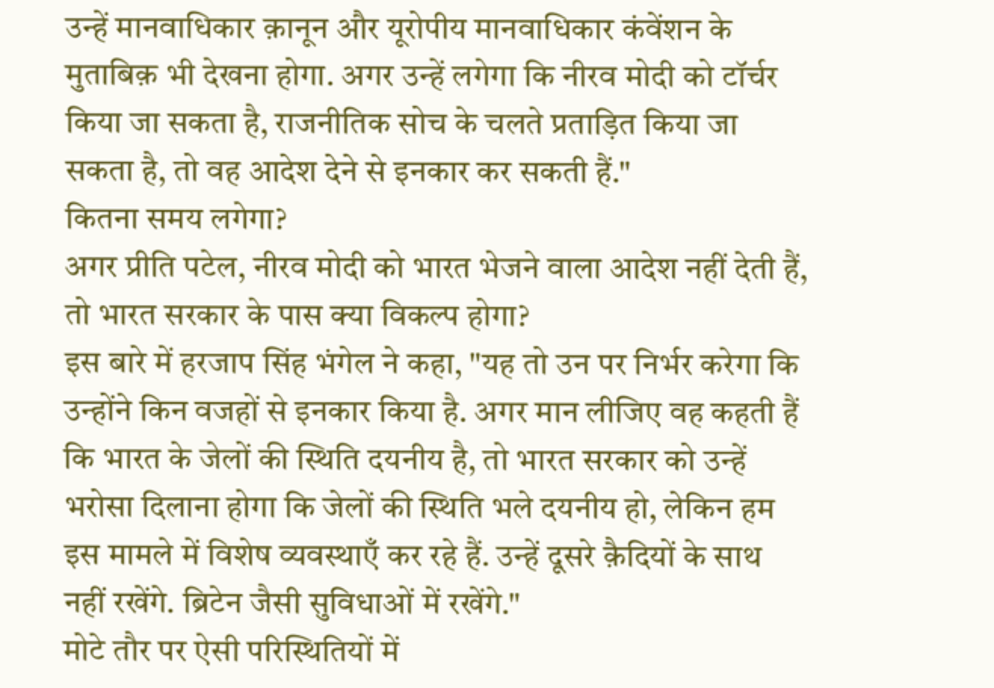उन्हें मानवाधिकार क़ानून और यूरोपीय मानवाधिकार कंवेंशन के मुताबिक़ भी देखना होगा. अगर उन्हें लगेगा कि नीरव मोदी को टॉर्चर किया जा सकता है, राजनीतिक सोच के चलते प्रताड़ित किया जा सकता है, तो वह आदेश देने से इनकार कर सकती हैं."
कितना समय लगेगा?
अगर प्रीति पटेल, नीरव मोदी को भारत भेजने वाला आदेश नहीं देती हैं, तो भारत सरकार के पास क्या विकल्प होगा?
इस बारे में हरजाप सिंह भंगेल ने कहा, "यह तो उन पर निर्भर करेगा कि उन्होंने किन वजहों से इनकार किया है. अगर मान लीजिए वह कहती हैं कि भारत के जेलों की स्थिति दयनीय है, तो भारत सरकार को उन्हें भरोसा दिलाना होगा कि जेलों की स्थिति भले दयनीय हो, लेकिन हम इस मामले में विशेष व्यवस्थाएँ कर रहे हैं. उन्हें दूसरे क़ैदियों के साथ नहीं रखेंगे. ब्रिटेन जैसी सुविधाओं में रखेंगे."
मोटे तौर पर ऐसी परिस्थितियों में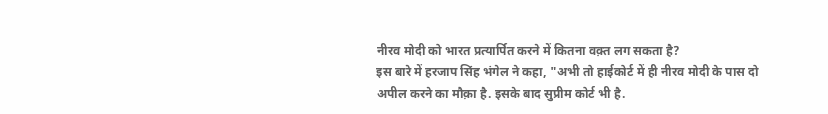नीरव मोदी को भारत प्रत्यार्पित करने में कितना वक़्त लग सकता है?
इस बारे में हरजाप सिंह भंगेल ने कहा, "अभी तो हाईकोर्ट में ही नीरव मोदी के पास दो अपील करने का मौक़ा है. इसके बाद सुप्रीम कोर्ट भी है.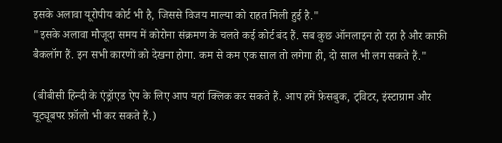इसके अलावा यूरोपीय कोर्ट भी है, जिससे विजय माल्या को राहत मिली हुई है."
"इसके अलावा मौजूदा समय में कोरोना संक्रमण के चलते कई कोर्ट बंद हैं. सब कुछ ऑनलाइन हो रहा है और काफ़ी बैकलॉग हैं. इन सभी कारणों को देखना होगा. कम से कम एक साल तो लगेगा ही, दो साल भी लग सकते हैं."

(बीबीसी हिन्दी के एंड्रॉएड ऐप के लिए आप यहां क्लिक कर सकते हैं. आप हमें फ़ेसबुक, ट्विटर, इंस्टाग्राम और यूट्यूबपर फ़ॉलो भी कर सकते हैं.)